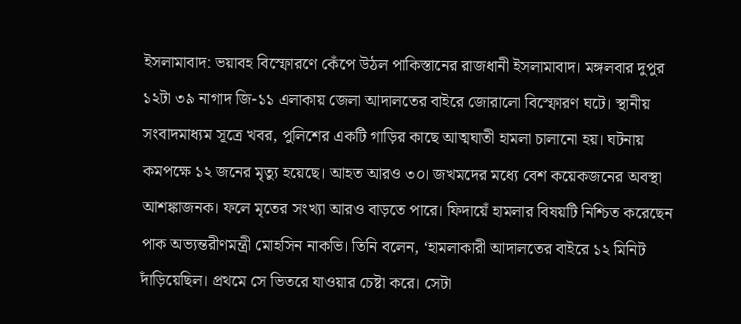ইসলামাবাদ: ভয়াবহ বিস্ফোরণে কেঁপে উঠল পাকিস্তানের রাজধানী ইসলামাবাদ। মঙ্গলবার দুপুর ১২টা ৩৯ নাগাদ জি-১১ এলাকায় জেলা আদালতের বাইরে জোরালো বিস্ফোরণ ঘটে। স্থানীয় সংবাদমাধ্যম সূত্রে খবর, পুলিশের একটি গাড়ির কাছে আত্মঘাতী হামলা চালানো হয়। ঘটনায় কমপক্ষে ১২ জনের মৃত্যু হয়েছে। আহত আরও ৩০। জখমদের মধ্যে বেশ কয়েকজনের অবস্থা আশঙ্কাজনক। ফলে মৃতের সংখ্যা আরও বাড়তে পারে। ফিদায়েঁ হামলার বিষয়টি নিশ্চিত করেছেন পাক অভ্যন্তরীণমন্ত্রী মোহসিন নাকভি। তিনি বলেন, ‘হামলাকারী আদালতের বাইরে ১২ মিনিট দাঁড়িয়েছিল। প্রথমে সে ভিতরে যাওয়ার চেষ্টা করে। সেটা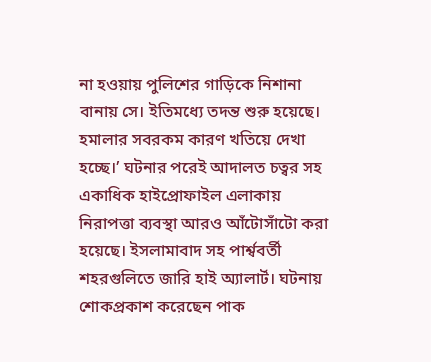না হওয়ায় পুলিশের গাড়িকে নিশানা বানায় সে। ইতিমধ্যে তদন্ত শুরু হয়েছে। হমালার সবরকম কারণ খতিয়ে দেখা হচ্ছে।’ ঘটনার পরেই আদালত চত্বর সহ একাধিক হাইপ্রোফাইল এলাকায় নিরাপত্তা ব্যবস্থা আরও আঁটোসাঁটো করা হয়েছে। ইসলামাবাদ সহ পার্শ্ববর্তী শহরগুলিতে জারি হাই অ্যালার্ট। ঘটনায় শোকপ্রকাশ করেছেন পাক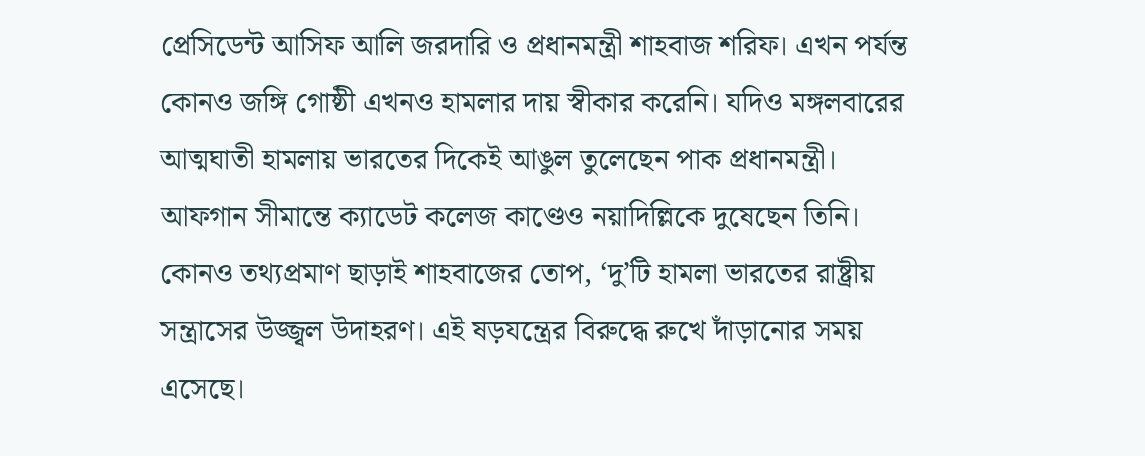প্রেসিডেন্ট আসিফ আলি জরদারি ও প্রধানমন্ত্রী শাহবাজ শরিফ। এখন পর্যন্ত কোনও জঙ্গি গোষ্ঠী এখনও হামলার দায় স্বীকার করেনি। যদিও মঙ্গলবারের আত্মঘাতী হামলায় ভারতের দিকেই আঙুল তুলেছেন পাক প্রধানমন্ত্রী। আফগান সীমান্তে ক্যাডেট কলেজ কাণ্ডেও নয়াদিল্লিকে দুষেছেন তিনি। কোনও তথ্যপ্রমাণ ছাড়াই শাহবাজের তোপ, ‘দু’টি হামলা ভারতের রাষ্ট্রীয় সন্ত্রাসের উজ্জ্বল উদাহরণ। এই ষড়যন্ত্রের বিরুদ্ধে রুখে দাঁড়ানোর সময় এসেছে।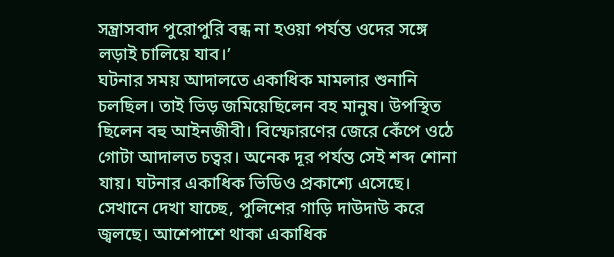সন্ত্রাসবাদ পুরোপুরি বন্ধ না হওয়া পর্যন্ত ওদের সঙ্গে লড়াই চালিয়ে যাব।’
ঘটনার সময় আদালতে একাধিক মামলার শুনানি চলছিল। তাই ভিড় জমিয়েছিলেন বহ মানুষ। উপস্থিত ছিলেন বহু আইনজীবী। বিস্ফোরণের জেরে কেঁপে ওঠে গোটা আদালত চত্বর। অনেক দূর পর্যন্ত সেই শব্দ শোনা যায়। ঘটনার একাধিক ভিডিও প্রকাশ্যে এসেছে। সেখানে দেখা যাচ্ছে, পুলিশের গাড়ি দাউদাউ করে জ্বলছে। আশেপাশে থাকা একাধিক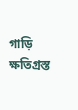গাড়ি ক্ষতিগ্রস্ত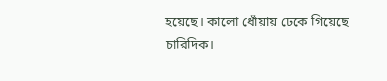হয়েছে। কালো ধোঁয়ায় ঢেকে গিয়েছে চারিদিক।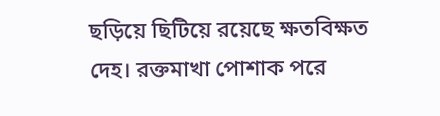ছড়িয়ে ছিটিয়ে রয়েছে ক্ষতবিক্ষত দেহ। রক্তমাখা পোশাক পরে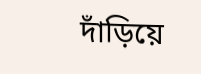দাঁড়িয়ে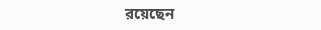রয়েছেন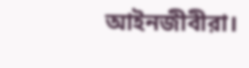আইনজীবীরা।